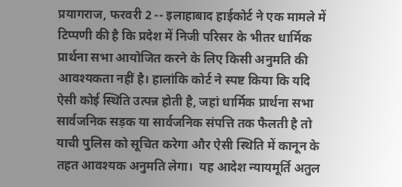प्रयागराज, फरवरी 2 -- इलाहाबाद हाईकोर्ट ने एक मामले में टिप्पणी की है कि प्रदेश में निजी परिसर के भीतर धार्मिक प्रार्थना सभा आयोजित करने के लिए किसी अनुमति की आवश्यकता नहीं है। हालांकि कोर्ट ने स्पष्ट किया कि यदि ऐसी कोई स्थिति उत्पन्न होती है, जहां धार्मिक प्रार्थना सभा सार्वजनिक सड़क या सार्वजनिक संपत्ति तक फैलती है तो याची पुलिस को सूचित करेगा और ऐसी स्थिति में कानून के तहत आवश्यक अनुमति लेगा।  यह आदेश न्यायमूर्ति अतुल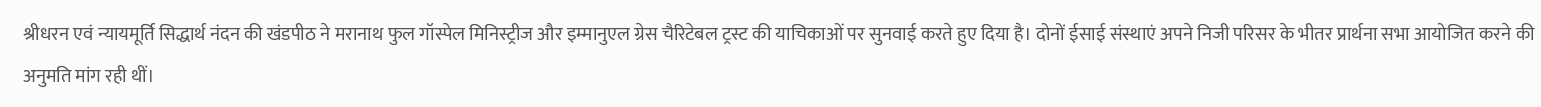श्रीधरन एवं न्यायमूर्ति सिद्धार्थ नंदन की खंडपीठ ने मरानाथ फुल गॉस्पेल मिनिस्ट्रीज और इम्मानुएल ग्रेस चैरिटेबल ट्रस्ट की याचिकाओं पर सुनवाई करते हुए दिया है। दोनों ईसाई संस्थाएं अपने निजी परिसर के भीतर प्रार्थना सभा आयोजित करने की अनुमति मांग रही थीं।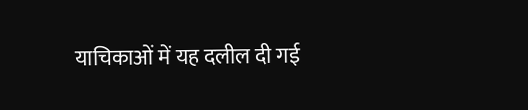याचिकाओं में यह दलील दी गई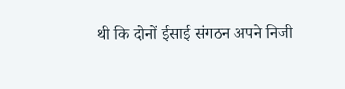थी कि दोनों ईसाई संगठन अपने निजी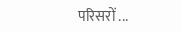परिसरों ...